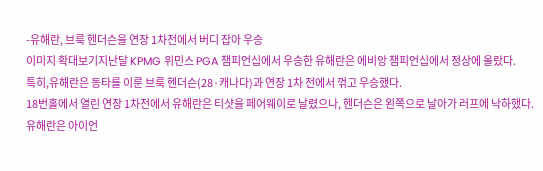-유해란, 브룩 헨더슨을 연장 1차전에서 버디 잡아 우승
이미지 확대보기지난달 KPMG 위민스 PGA 챔피언십에서 우승한 유해란은 에비앙 챔피언십에서 정상에 올랐다.
특히,유해란은 동타를 이룬 브룩 헨더슨(28·캐나다)과 연장 1차 전에서 꺾고 우승했다.
18번홀에서 열린 연장 1차전에서 유해란은 티샷을 페어웨이로 날렸으나, 헨더슨은 왼쪽으로 날아가 러프에 낙하했다.
유해란은 아이언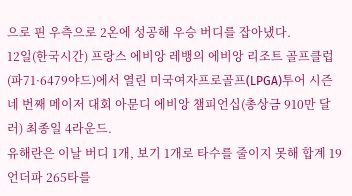으로 핀 우측으로 2온에 성공해 우승 버디를 잡아냈다.
12일(한국시간) 프랑스 에비앙 레뱅의 에비앙 리조트 골프클럽(파71·6479야드)에서 열린 미국여자프로골프(LPGA)투어 시즌 네 번째 메이저 대회 아문디 에비앙 챔피언십(총상금 910만 달러) 최종일 4라운드.
유해란은 이날 버디 1개, 보기 1개로 타수를 줄이지 못해 합계 19언더파 265타를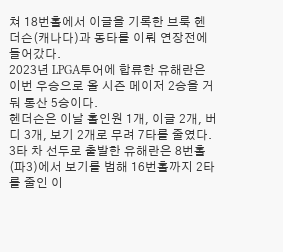쳐 18번홀에서 이글을 기록한 브룩 헨더슨(캐나다)과 동타를 이뤄 연장전에 들어갔다.
2023년 LPGA투어에 합류한 유해란은 이번 우승으로 올 시즌 메이저 2승을 거둬 통산 5승이다.
헨더슨은 이날 홀인원 1개, 이글 2개, 버디 3개, 보기 2개로 무려 7타를 줄였다.
3타 차 선두로 출발한 유해란은 8번홀(파3)에서 보기를 범해 16번홀까지 2타를 줄인 이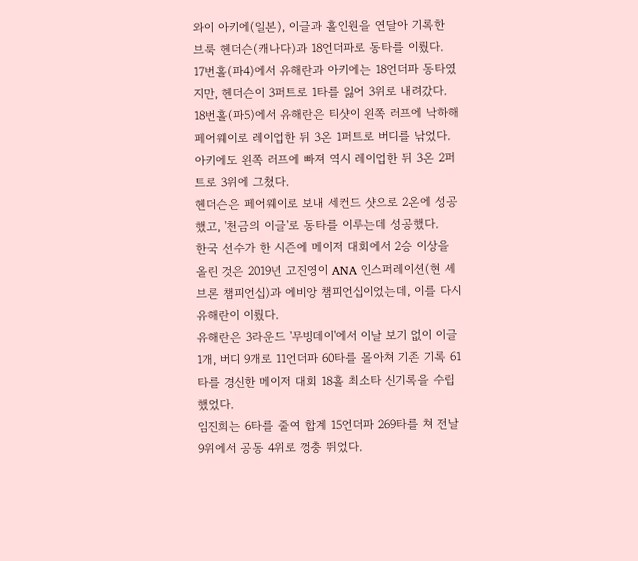와이 아키에(일본), 이글과 홀인원을 연달아 기록한 브룩 헨더슨(캐나다)과 18언더파로 동타를 이뤘다.
17번홀(파4)에서 유해란과 아키에는 18언더파 동타였지만, 헨더슨이 3퍼트로 1타를 잃어 3위로 내려갔다.
18번홀(파5)에서 유해란은 티샷이 왼쪽 러프에 낙하해 페어웨이로 레이업한 뒤 3온 1퍼트로 버디를 낚었다. 아키에도 왼쪽 러프에 빠져 역시 레이업한 뒤 3온 2퍼트로 3위에 그쳤다.
헨더슨은 페어웨이로 보내 세컨드 샷으로 2온에 성공했고, '천금의 이글'로 동타를 이루는데 성공했다.
한국 선수가 한 시즌에 메이저 대회에서 2승 이상을 올린 것은 2019년 고진영이 ANA 인스퍼레이션(현 셰브론 챔피언십)과 에비앙 챔피언십이었는데, 이를 다시 유해란이 이뤘다.
유해란은 3라운드 '무빙데이'에서 이날 보기 없이 이글 1개, 버디 9개로 11언더파 60타를 몰아쳐 기존 기록 61타를 경신한 메이저 대회 18홀 최소타 신기록을 수립했었다.
임진희는 6타를 줄여 합계 15언더파 269타를 쳐 전날 9위에서 공동 4위로 껑충 뛰었다.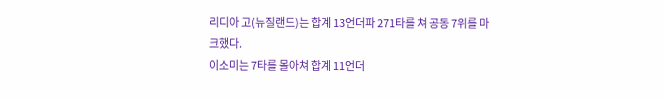리디아 고(뉴질랜드)는 합계 13언더파 271타를 쳐 공동 7위를 마크했다.
이소미는 7타를 몰아쳐 합계 11언더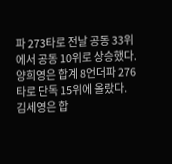파 273타로 전날 공동 33위에서 공동 10위로 상승했다.
양희영은 합계 8언더파 276타로 단독 15위에 올랐다.
김세영은 합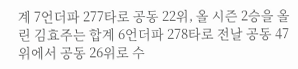계 7언더파 277타로 공동 22위, 올 시즌 2승을 올린 김효주는 합계 6언더파 278타로 전날 공동 47위에서 공동 26위로 수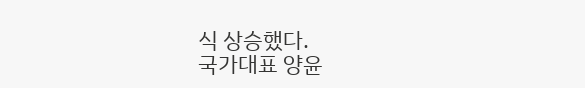식 상승했다.
국가대표 양윤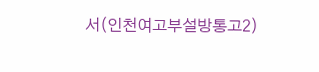서(인천여고부설방통고2)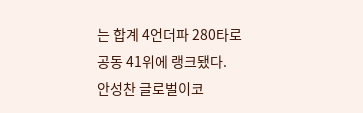는 합계 4언더파 280타로 공동 41위에 랭크됐다.
안성찬 글로벌이코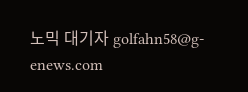노믹 대기자 golfahn58@g-enews.com